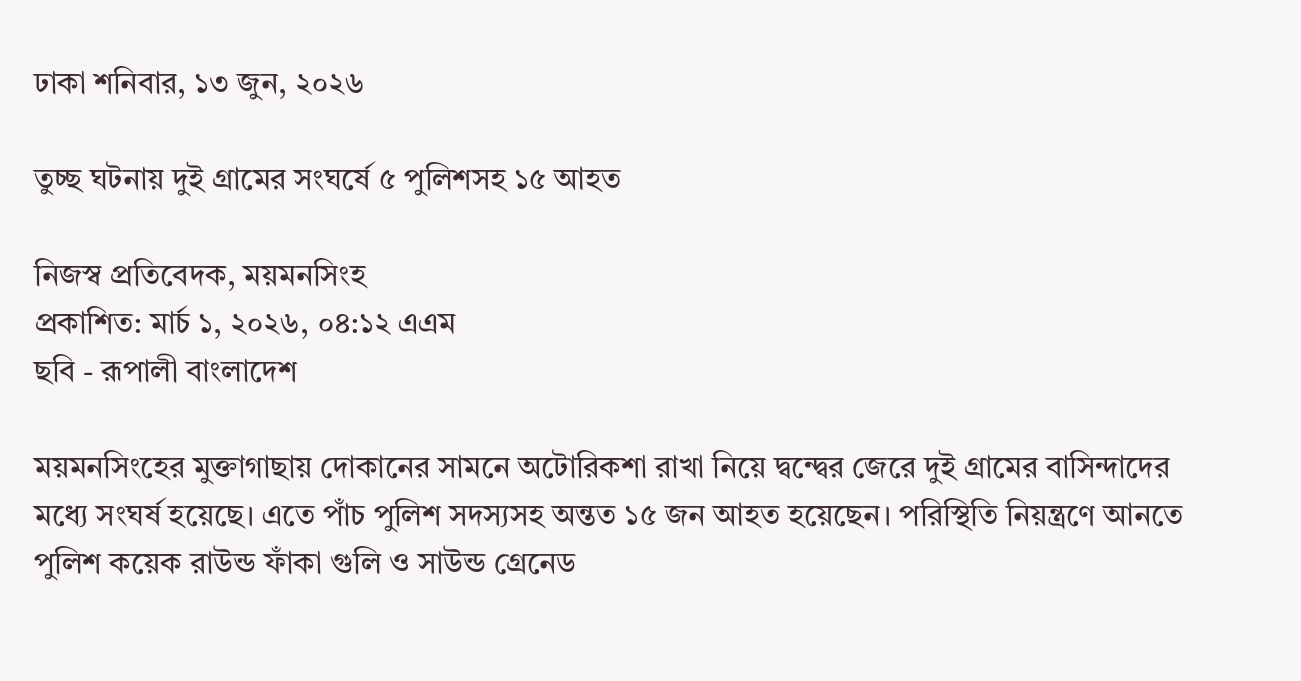ঢাকা শনিবার, ১৩ জুন, ২০২৬

তুচ্ছ ঘটনায় দুই গ্রামের সংঘর্ষে ৫ পুলিশসহ ১৫ আহত

নিজস্ব প্রতিবেদক, ময়মনসিংহ
প্রকাশিত: মার্চ ১, ২০২৬, ০৪:১২ এএম
ছবি - রূপালী বাংলাদেশ

ময়মনসিংহের মুক্তাগাছায় দোকানের সামনে অটোরিকশা রাখা নিয়ে দ্বন্দ্বের জেরে দুই গ্রামের বাসিন্দাদের মধ্যে সংঘর্ষ হয়েছে। এতে পাঁচ পুলিশ সদস্যসহ অন্তত ১৫ জন আহত হয়েছেন। পরিস্থিতি নিয়ন্ত্রণে আনতে পুলিশ কয়েক রাউন্ড ফাঁকা গুলি ও সাউন্ড গ্রেনেড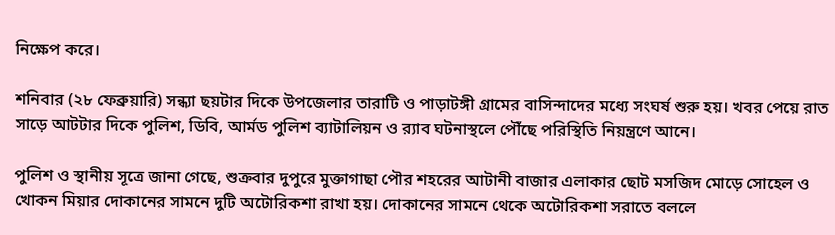নিক্ষেপ করে।

শনিবার (২৮ ফেব্রুয়ারি) সন্ধ্যা ছয়টার দিকে উপজেলার তারাটি ও পাড়াটঙ্গী গ্রামের বাসিন্দাদের মধ্যে সংঘর্ষ শুরু হয়। খবর পেয়ে রাত সাড়ে আটটার দিকে পুলিশ, ডিবি, আর্মড পুলিশ ব্যাটালিয়ন ও র‌্যাব ঘটনাস্থলে পৌঁছে পরিস্থিতি নিয়ন্ত্রণে আনে।

পুলিশ ও স্থানীয় সূত্রে জানা গেছে, শুক্রবার দুপুরে মুক্তাগাছা পৌর শহরের আটানী বাজার এলাকার ছোট মসজিদ মোড়ে সোহেল ও খোকন মিয়ার দোকানের সামনে দুটি অটোরিকশা রাখা হয়। দোকানের সামনে থেকে অটোরিকশা সরাতে বললে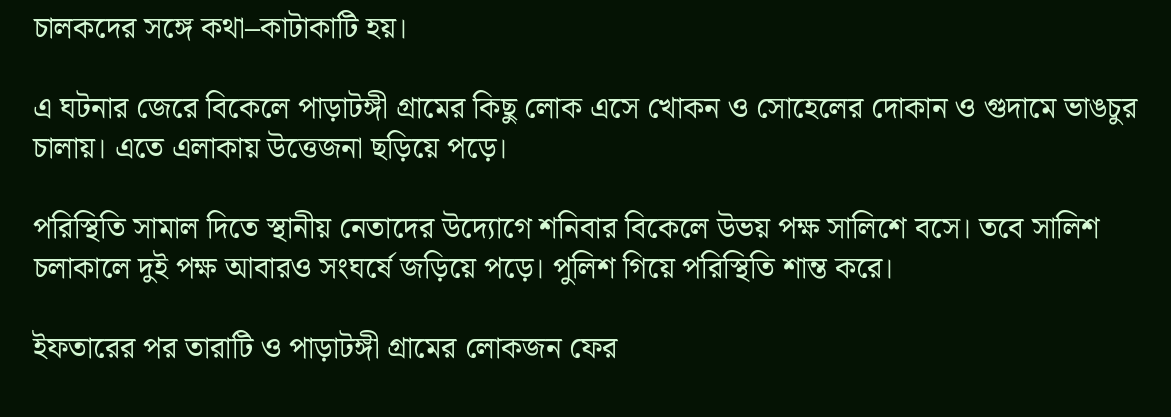চালকদের সঙ্গে কথা–কাটাকাটি হয়।

এ ঘটনার জেরে বিকেলে পাড়াটঙ্গী গ্রামের কিছু লোক এসে খোকন ও সোহেলের দোকান ও গুদামে ভাঙচুর চালায়। এতে এলাকায় উত্তেজনা ছড়িয়ে পড়ে।

পরিস্থিতি সামাল দিতে স্থানীয় নেতাদের উদ্যোগে শনিবার বিকেলে উভয় পক্ষ সালিশে বসে। তবে সালিশ চলাকালে দুই পক্ষ আবারও সংঘর্ষে জড়িয়ে পড়ে। পুলিশ গিয়ে পরিস্থিতি শান্ত করে।

ইফতারের পর তারাটি ও পাড়াটঙ্গী গ্রামের লোকজন ফের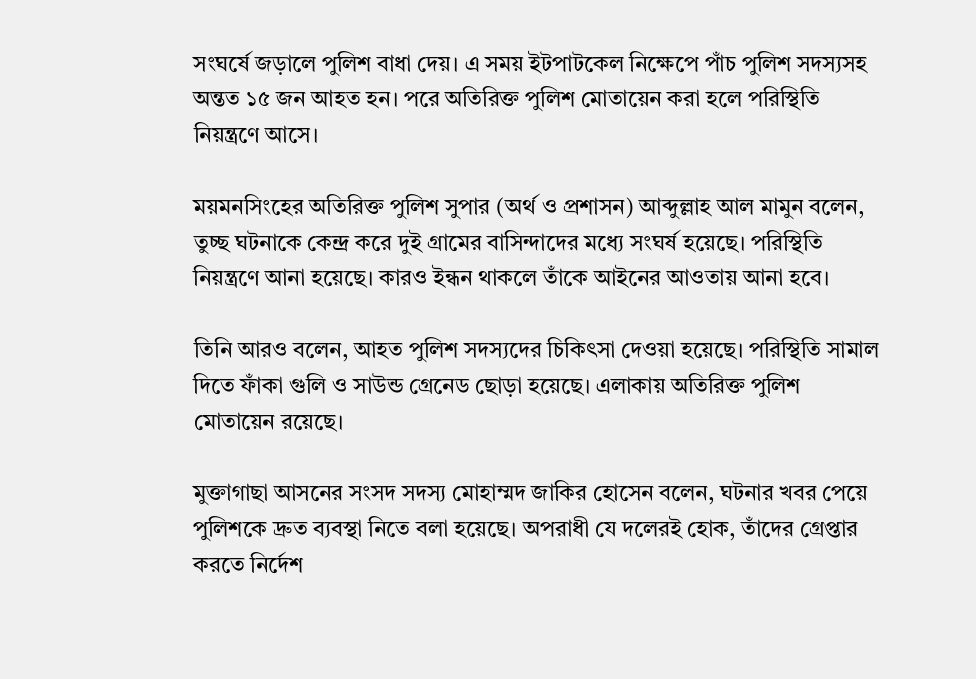সংঘর্ষে জড়ালে পুলিশ বাধা দেয়। এ সময় ইটপাটকেল নিক্ষেপে পাঁচ পুলিশ সদস্যসহ অন্তত ১৫ জন আহত হন। পরে অতিরিক্ত পুলিশ মোতায়েন করা হলে পরিস্থিতি নিয়ন্ত্রণে আসে।

ময়মনসিংহের অতিরিক্ত পুলিশ সুপার (অর্থ ও প্রশাসন) আব্দুল্লাহ আল মামুন বলেন, তুচ্ছ ঘটনাকে কেন্দ্র করে দুই গ্রামের বাসিন্দাদের মধ্যে সংঘর্ষ হয়েছে। পরিস্থিতি নিয়ন্ত্রণে আনা হয়েছে। কারও ইন্ধন থাকলে তাঁকে আইনের আওতায় আনা হবে।

তিনি আরও বলেন, আহত পুলিশ সদস্যদের চিকিৎসা দেওয়া হয়েছে। পরিস্থিতি সামাল দিতে ফাঁকা গুলি ও সাউন্ড গ্রেনেড ছোড়া হয়েছে। এলাকায় অতিরিক্ত পুলিশ মোতায়েন রয়েছে।

মুক্তাগাছা আসনের সংসদ সদস্য মোহাম্মদ জাকির হোসেন বলেন, ঘটনার খবর পেয়ে পুলিশকে দ্রুত ব্যবস্থা নিতে বলা হয়েছে। অপরাধী যে দলেরই হোক, তাঁদের গ্রেপ্তার করতে নির্দেশ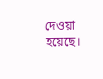দেওয়া হয়েছে।